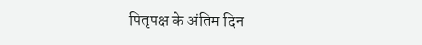पितृपक्ष के अंतिम दिन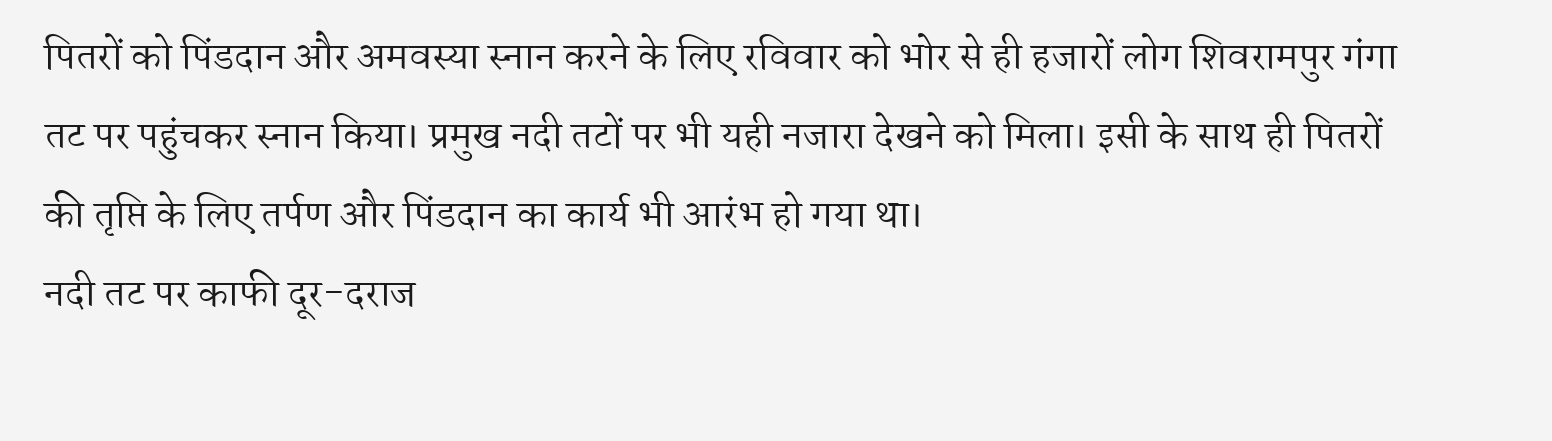पितरों को पिंडदान और अमवस्या स्नान करने के लिए रविवार को भोर से ही हजारों लोग शिवरामपुर गंगा तट पर पहुंचकर स्नान किया। प्रमुख नदी तटों पर भी यही नजारा देखने को मिला। इसी के साथ ही पितरों की तृप्ति के लिए तर्पण और पिंडदान का कार्य भी आरंभ हो गया था।
नदी तट पर काफी दूर-दराज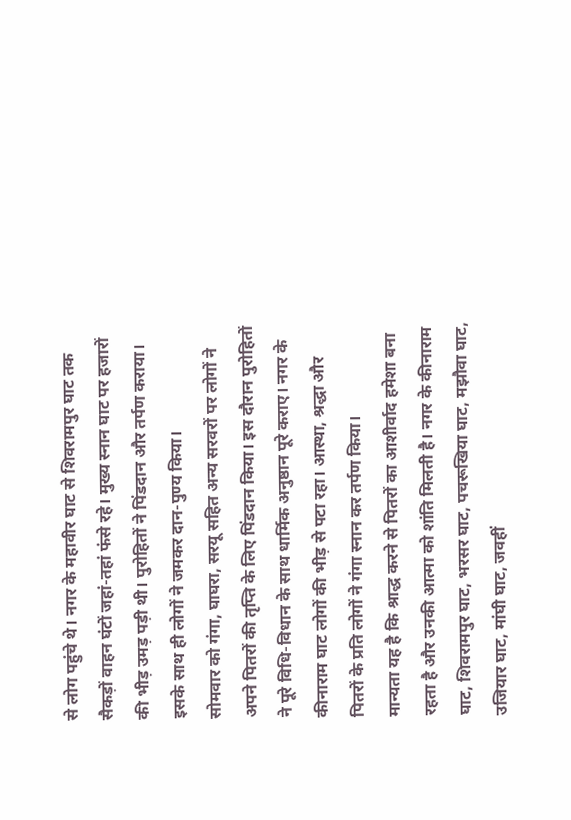से लोग पहुंचे थे। नगर के महावीर घाट से शिवरामपुर घाट तक सैकड़ों वाहन घंटों जहां-तहां फंसे रहे। मुख्य स्नान घाट पर हजारों की भीड़ उमड़ पड़ी थी। पुरोहितों ने पिंडदान और तर्पण कराया। इसके साथ ही लोगों ने जमकर दान-पुण्य किया।
सोमवार को गंगा, घाघरा, सरयू सहित अन्य सरवरों पर लोगों ने अपने पितरों की तृप्ति के लिए पिंडदान किया। इस दौरान पुरोहितों ने पूरे विधि-विधान के साथ धार्मिक अनुष्ठान पूरे कराए। नगर के कीनाराम घाट लोगों की भीड़ से पटा रहा। आस्था, श्रद्धा और पितरों के प्रति लोगों ने गंगा स्नान कर तर्पण किया।
मान्यता यह है कि श्राद्ध करने से पितरों का आशीर्वाद हमेशा बना रहता है और उनकी आत्मा को शांति मिलती है। नगर के कीनाराम घाट, शिवरामपुर घाट, भरसर घाट, पचरूखिया घाट, मझौवा घाट, उजियार घाट, मांघी घाट, जवहीं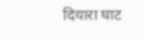दियारा घाट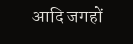आदि जगहों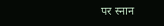पर स्नान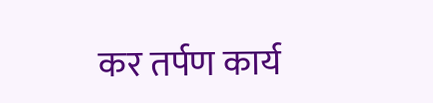कर तर्पण कार्य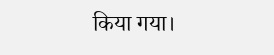किया गया।